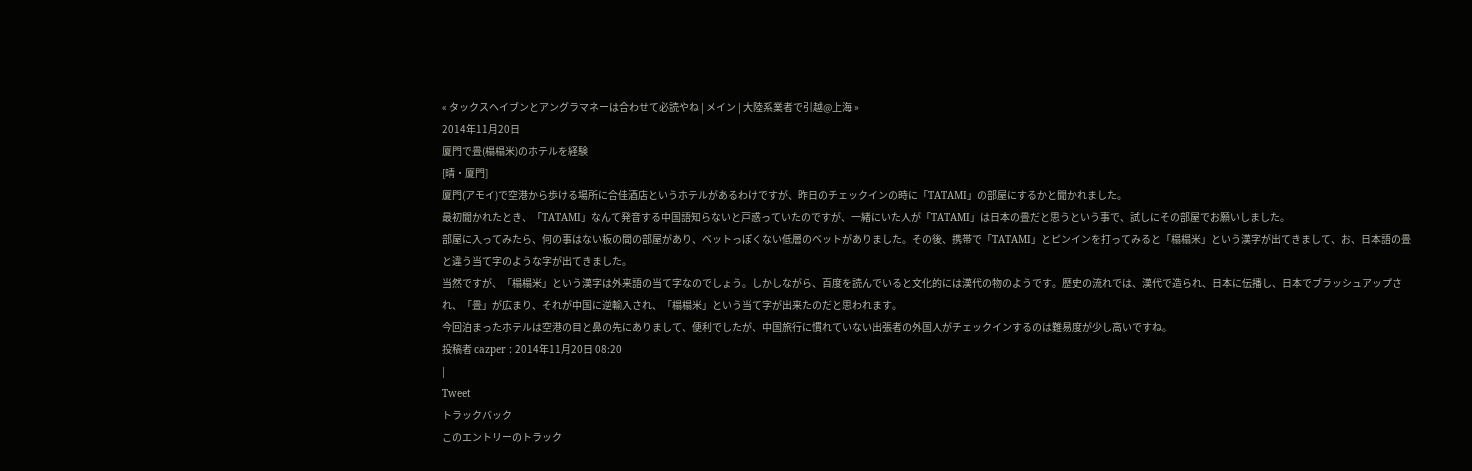« タックスヘイブンとアングラマネーは合わせて必読やね | メイン | 大陸系業者で引越@上海 »
2014年11月20日
厦門で畳(榻榻米)のホテルを経験
[晴・厦門]
厦門(アモイ)で空港から歩ける場所に合佳酒店というホテルがあるわけですが、昨日のチェックインの時に「TATAMI」の部屋にするかと聞かれました。
最初聞かれたとき、「TATAMI」なんて発音する中国語知らないと戸惑っていたのですが、一緒にいた人が「TATAMI」は日本の畳だと思うという事で、試しにその部屋でお願いしました。
部屋に入ってみたら、何の事はない板の間の部屋があり、ベットっぽくない低層のベットがありました。その後、携帯で「TATAMI」とピンインを打ってみると「榻榻米」という漢字が出てきまして、お、日本語の畳と違う当て字のような字が出てきました。
当然ですが、「榻榻米」という漢字は外来語の当て字なのでしょう。しかしながら、百度を読んでいると文化的には漢代の物のようです。歴史の流れでは、漢代で造られ、日本に伝播し、日本でブラッシュアップされ、「畳」が広まり、それが中国に逆輸入され、「榻榻米」という当て字が出来たのだと思われます。
今回泊まったホテルは空港の目と鼻の先にありまして、便利でしたが、中国旅行に慣れていない出張者の外国人がチェックインするのは難易度が少し高いですね。
投稿者 cazper : 2014年11月20日 08:20
|
Tweet
トラックバック
このエントリーのトラック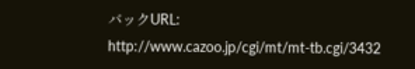バックURL:
http://www.cazoo.jp/cgi/mt/mt-tb.cgi/3432